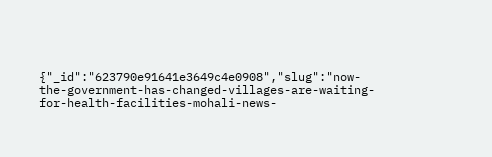{"_id":"623790e91641e3649c4e0908","slug":"now-the-government-has-changed-villages-are-waiting-for-health-facilities-mohali-news-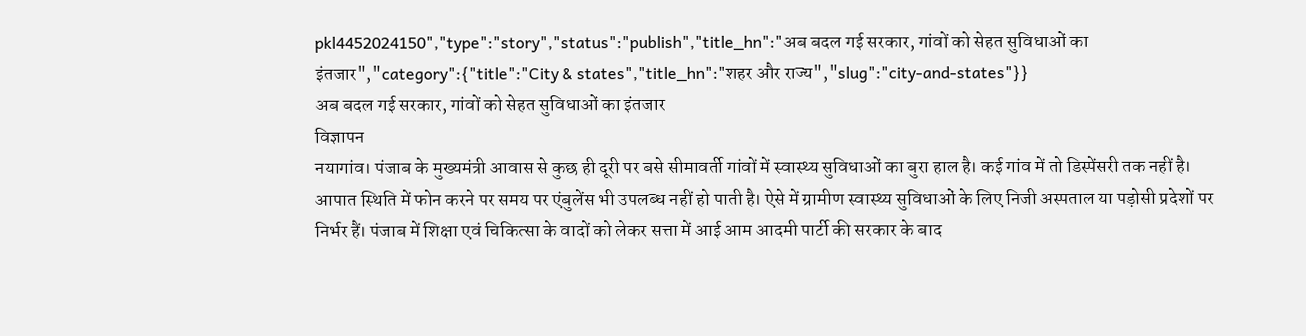pkl4452024150","type":"story","status":"publish","title_hn":"अब बदल गई सरकार, गांवों को सेहत सुविधाओं का इंतजार","category":{"title":"City & states","title_hn":"शहर और राज्य","slug":"city-and-states"}}
अब बदल गई सरकार, गांवों को सेहत सुविधाओं का इंतजार
विज्ञापन
नयागांव। पंजाब के मुख्यमंत्री आवास से कुछ ही दूरी पर बसे सीमावर्ती गांवों में स्वास्थ्य सुविधाओं का बुरा हाल है। कई गांव में तो डिस्पेंसरी तक नहीं है। आपात स्थिति में फोन करने पर समय पर एंबुलेंस भी उपलब्ध नहीं हो पाती है। ऐसे में ग्रामीण स्वास्थ्य सुविधाओं के लिए निजी अस्पताल या पड़ोसी प्रदेशों पर निर्भर हैं। पंजाब में शिक्षा एवं चिकित्सा के वादों को लेकर सत्ता में आई आम आदमी पार्टी की सरकार के बाद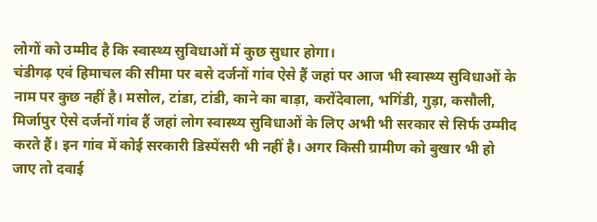लोगों को उम्मीद है कि स्वास्थ्य सुविधाओं में कुछ सुधार होगा।
चंडीगढ़ एवं हिमाचल की सीमा पर बसे दर्जनों गांव ऐसे हैं जहां पर आज भी स्वास्थ्य सुविधाओं के नाम पर कुछ नहीं है। मसोल, टांडा, टांडी, काने का बाड़ा, करोंदेवाला, भगिंडी, गुड़ा, कसौली, मिर्जापुर ऐसे दर्जनों गांव हैं जहां लोग स्वास्थ्य सुविधाओं के लिए अभी भी सरकार से सिर्फ उम्मीद करते हैं। इन गांव में कोई सरकारी डिस्पेंसरी भी नहीं है। अगर किसी ग्रामीण को बुखार भी हो जाए तो दवाई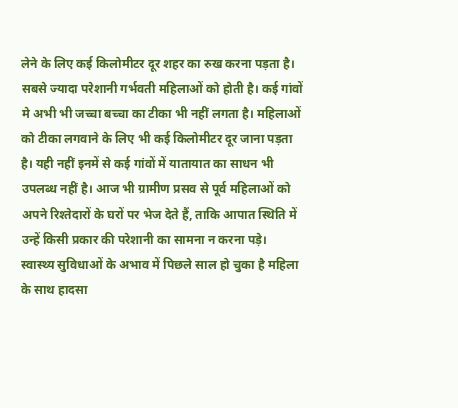लेने के लिए कई किलोमीटर दूर शहर का रुख करना पड़ता है। सबसे ज्यादा परेशानी गर्भवती महिलाओं को होती है। कई गांवों मे अभी भी जच्चा बच्चा का टीका भी नहीं लगता है। महिलाओं को टीका लगवाने के लिए भी कई किलोमीटर दूर जाना पड़ता है। यही नहीं इनमें से कई गांवों में यातायात का साधन भी उपलब्ध नहीं है। आज भी ग्रामीण प्रसव से पूर्व महिलाओं को अपने रिश्तेदारों के घरों पर भेज देते हैं, ताकि आपात स्थिति में उन्हें किसी प्रकार की परेशानी का सामना न करना पड़े।
स्वास्थ्य सुविधाओं के अभाव में पिछले साल हो चुका है महिला के साथ हादसा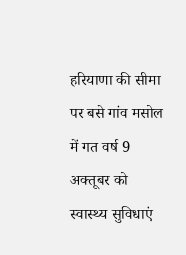हरियाणा की सीमा पर बसे गांव मसोल में गत वर्ष 9 अक्तूबर को स्वास्थ्य सुविधाएं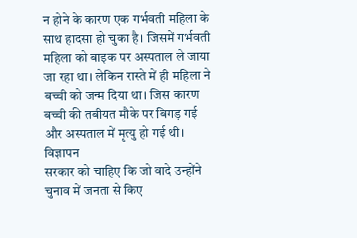न होने के कारण एक गर्भवती महिला के साथ हादसा हो चुका है। जिसमें गर्भवती महिला को बाइक पर अस्पताल ले जाया जा रहा था। लेकिन रास्ते में ही महिला ने बच्ची को जन्म दिया था। जिस कारण बच्ची की तबीयत मौके पर बिगड़ गई और अस्पताल में मृत्यु हो गई थी।
विज्ञापन
सरकार को चाहिए कि जो वादे उन्होंने चुनाव में जनता से किए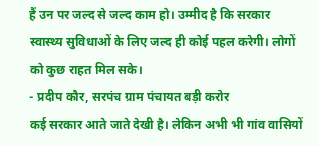हैं उन पर जल्द से जल्द काम हो। उम्मीद है कि सरकार स्वास्थ्य सुविधाओं के लिए जल्द ही कोई पहल करेगी। लोगों को कुछ राहत मिल सके।
- प्रदीप कौर, सरपंच ग्राम पंचायत बड़ी करोर
कई सरकार आते जाते देखी है। लेकिन अभी भी गांव वासियों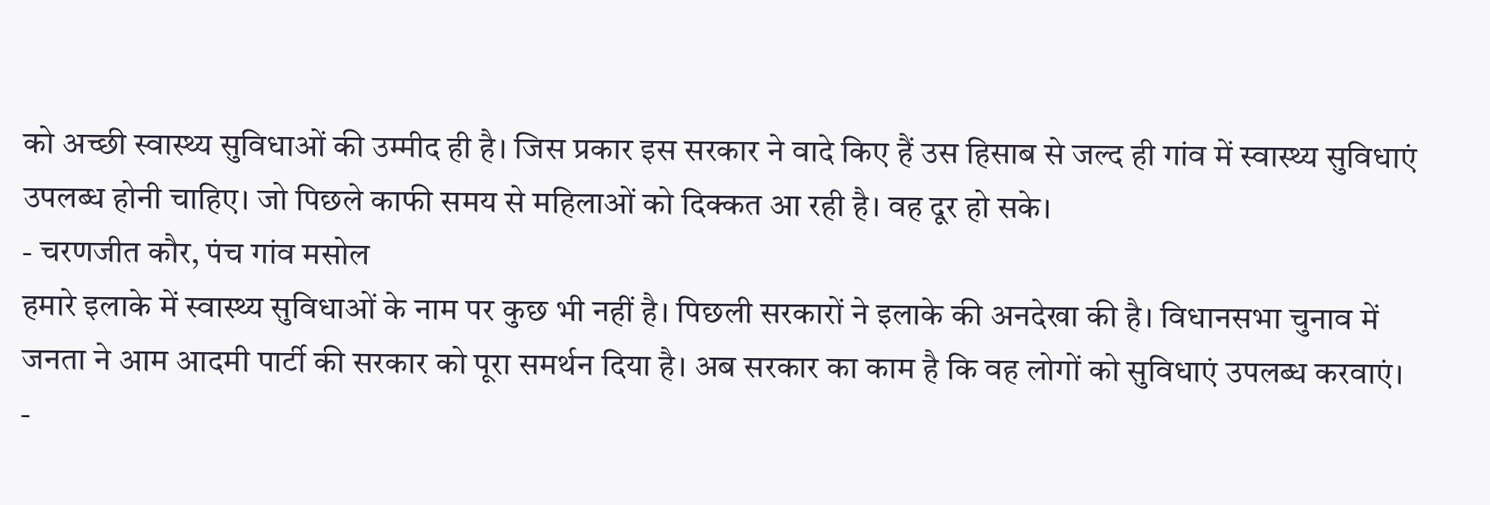को अच्छी स्वास्थ्य सुविधाओं की उम्मीद ही है। जिस प्रकार इस सरकार ने वादे किए हैं उस हिसाब से जल्द ही गांव में स्वास्थ्य सुविधाएं उपलब्ध होनी चाहिए। जो पिछले काफी समय से महिलाओं को दिक्कत आ रही है। वह दूर हो सके।
- चरणजीत कौर, पंच गांव मसोल
हमारे इलाके में स्वास्थ्य सुविधाओं के नाम पर कुछ भी नहीं है। पिछली सरकारों ने इलाके की अनदेखा की है। विधानसभा चुनाव में जनता ने आम आदमी पार्टी की सरकार को पूरा समर्थन दिया है। अब सरकार का काम है कि वह लोगों को सुविधाएं उपलब्ध करवाएं।
-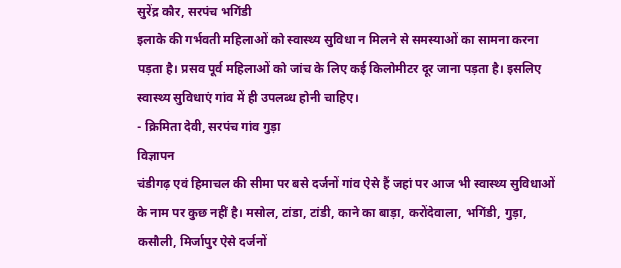सुरेंद्र कौर, सरपंच भगिंडी
इलाके की गर्भवती महिलाओं को स्वास्थ्य सुविधा न मिलने से समस्याओं का सामना करना पड़ता है। प्रसव पूर्व महिलाओं को जांच के लिए कई किलोमीटर दूर जाना पड़ता है। इसलिए स्वास्थ्य सुविधाएं गांव में ही उपलब्ध होनी चाहिए।
- क्रिमिता देवी, सरपंच गांव गुड़ा
विज्ञापन
चंडीगढ़ एवं हिमाचल की सीमा पर बसे दर्जनों गांव ऐसे हैं जहां पर आज भी स्वास्थ्य सुविधाओं के नाम पर कुछ नहीं है। मसोल, टांडा, टांडी, काने का बाड़ा, करोंदेवाला, भगिंडी, गुड़ा, कसौली, मिर्जापुर ऐसे दर्जनों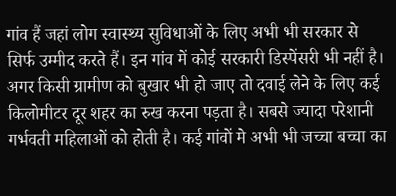गांव हैं जहां लोग स्वास्थ्य सुविधाओं के लिए अभी भी सरकार से सिर्फ उम्मीद करते हैं। इन गांव में कोई सरकारी डिस्पेंसरी भी नहीं है। अगर किसी ग्रामीण को बुखार भी हो जाए तो दवाई लेने के लिए कई किलोमीटर दूर शहर का रुख करना पड़ता है। सबसे ज्यादा परेशानी गर्भवती महिलाओं को होती है। कई गांवों मे अभी भी जच्चा बच्चा का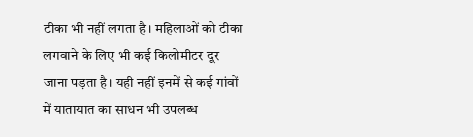टीका भी नहीं लगता है। महिलाओं को टीका लगवाने के लिए भी कई किलोमीटर दूर जाना पड़ता है। यही नहीं इनमें से कई गांवों में यातायात का साधन भी उपलब्ध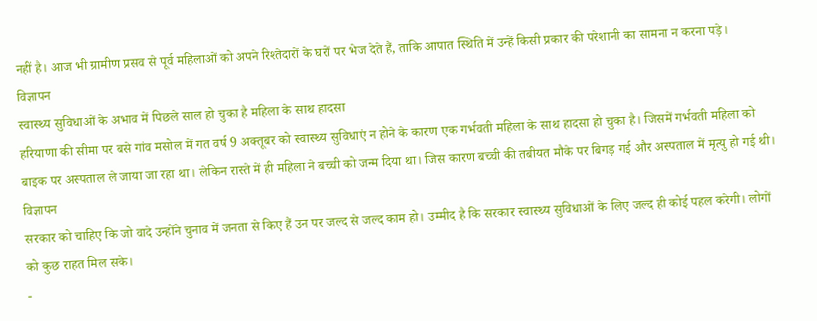नहीं है। आज भी ग्रामीण प्रसव से पूर्व महिलाओं को अपने रिश्तेदारों के घरों पर भेज देते हैं, ताकि आपात स्थिति में उन्हें किसी प्रकार की परेशानी का सामना न करना पड़े।
विज्ञापन
स्वास्थ्य सुविधाओं के अभाव में पिछले साल हो चुका है महिला के साथ हादसा
हरियाणा की सीमा पर बसे गांव मसोल में गत वर्ष 9 अक्तूबर को स्वास्थ्य सुविधाएं न होने के कारण एक गर्भवती महिला के साथ हादसा हो चुका है। जिसमें गर्भवती महिला को बाइक पर अस्पताल ले जाया जा रहा था। लेकिन रास्ते में ही महिला ने बच्ची को जन्म दिया था। जिस कारण बच्ची की तबीयत मौके पर बिगड़ गई और अस्पताल में मृत्यु हो गई थी।
विज्ञापन
सरकार को चाहिए कि जो वादे उन्होंने चुनाव में जनता से किए हैं उन पर जल्द से जल्द काम हो। उम्मीद है कि सरकार स्वास्थ्य सुविधाओं के लिए जल्द ही कोई पहल करेगी। लोगों को कुछ राहत मिल सके।
-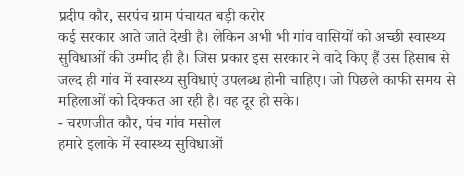प्रदीप कौर, सरपंच ग्राम पंचायत बड़ी करोर
कई सरकार आते जाते देखी है। लेकिन अभी भी गांव वासियों को अच्छी स्वास्थ्य सुविधाओं की उम्मीद ही है। जिस प्रकार इस सरकार ने वादे किए हैं उस हिसाब से जल्द ही गांव में स्वास्थ्य सुविधाएं उपलब्ध होनी चाहिए। जो पिछले काफी समय से महिलाओं को दिक्कत आ रही है। वह दूर हो सके।
- चरणजीत कौर, पंच गांव मसोल
हमारे इलाके में स्वास्थ्य सुविधाओं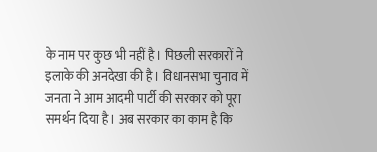के नाम पर कुछ भी नहीं है। पिछली सरकारों ने इलाके की अनदेखा की है। विधानसभा चुनाव में जनता ने आम आदमी पार्टी की सरकार को पूरा समर्थन दिया है। अब सरकार का काम है कि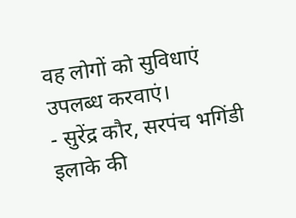वह लोगों को सुविधाएं उपलब्ध करवाएं।
- सुरेंद्र कौर, सरपंच भगिंडी
इलाके की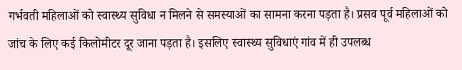गर्भवती महिलाओं को स्वास्थ्य सुविधा न मिलने से समस्याओं का सामना करना पड़ता है। प्रसव पूर्व महिलाओं को जांच के लिए कई किलोमीटर दूर जाना पड़ता है। इसलिए स्वास्थ्य सुविधाएं गांव में ही उपलब्ध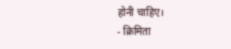होनी चाहिए।
- क्रिमिता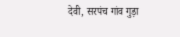देवी, सरपंच गांव गुड़ा